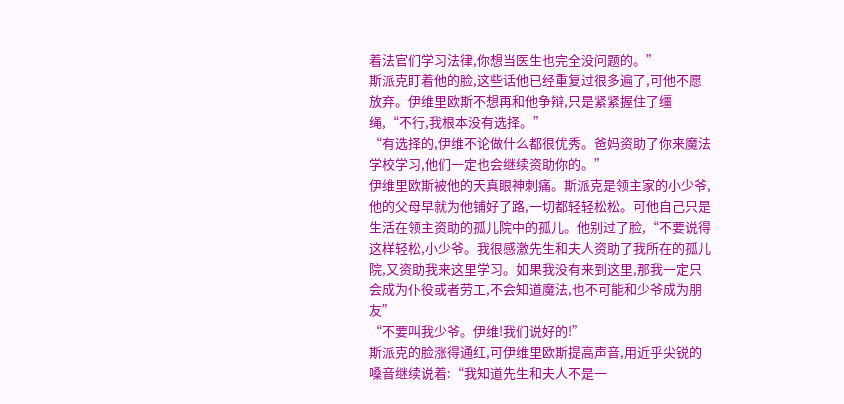着法官们学习法律,你想当医生也完全没问题的。”
斯派克盯着他的脸,这些话他已经重复过很多遍了,可他不愿放弃。伊维里欧斯不想再和他争辩,只是紧紧握住了缰绳,“不行,我根本没有选择。”
“有选择的,伊维不论做什么都很优秀。爸妈资助了你来魔法学校学习,他们一定也会继续资助你的。”
伊维里欧斯被他的天真眼神刺痛。斯派克是领主家的小少爷,他的父母早就为他铺好了路,一切都轻轻松松。可他自己只是生活在领主资助的孤儿院中的孤儿。他别过了脸,“不要说得这样轻松,小少爷。我很感激先生和夫人资助了我所在的孤儿院,又资助我来这里学习。如果我没有来到这里,那我一定只会成为仆役或者劳工,不会知道魔法,也不可能和少爷成为朋友”
“不要叫我少爷。伊维!我们说好的!”
斯派克的脸涨得通红,可伊维里欧斯提高声音,用近乎尖锐的嗓音继续说着:“我知道先生和夫人不是一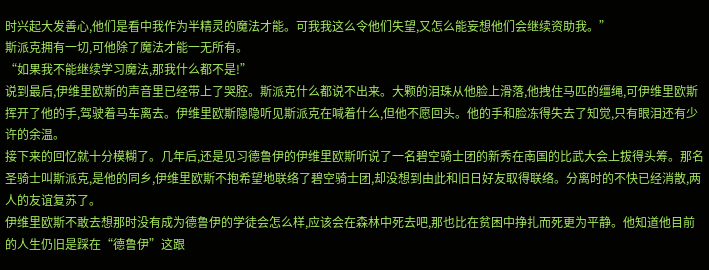时兴起大发善心,他们是看中我作为半精灵的魔法才能。可我我这么令他们失望,又怎么能妄想他们会继续资助我。”
斯派克拥有一切,可他除了魔法才能一无所有。
“如果我不能继续学习魔法,那我什么都不是!”
说到最后,伊维里欧斯的声音里已经带上了哭腔。斯派克什么都说不出来。大颗的泪珠从他脸上滑落,他拽住马匹的缰绳,可伊维里欧斯挥开了他的手,驾驶着马车离去。伊维里欧斯隐隐听见斯派克在喊着什么,但他不愿回头。他的手和脸冻得失去了知觉,只有眼泪还有少许的余温。
接下来的回忆就十分模糊了。几年后,还是见习德鲁伊的伊维里欧斯听说了一名碧空骑士团的新秀在南国的比武大会上拔得头筹。那名圣骑士叫斯派克,是他的同乡,伊维里欧斯不抱希望地联络了碧空骑士团,却没想到由此和旧日好友取得联络。分离时的不快已经消散,两人的友谊复苏了。
伊维里欧斯不敢去想那时没有成为德鲁伊的学徒会怎么样,应该会在森林中死去吧,那也比在贫困中挣扎而死更为平静。他知道他目前的人生仍旧是踩在“德鲁伊”这跟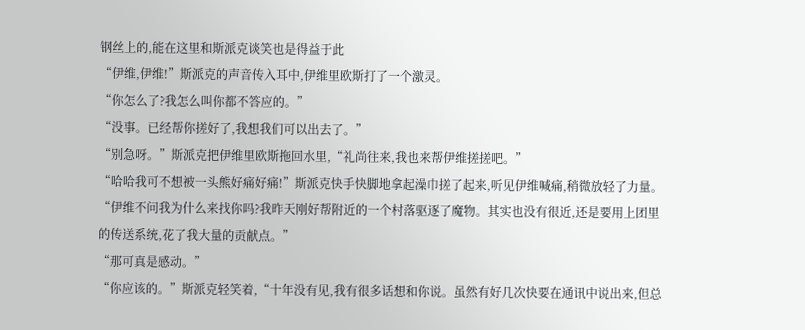钢丝上的,能在这里和斯派克谈笑也是得益于此
“伊维,伊维!”斯派克的声音传入耳中,伊维里欧斯打了一个激灵。
“你怎么了?我怎么叫你都不答应的。”
“没事。已经帮你搓好了,我想我们可以出去了。”
“别急呀。”斯派克把伊维里欧斯拖回水里,“礼尚往来,我也来帮伊维搓搓吧。”
“哈哈我可不想被一头熊好痛好痛!”斯派克快手快脚地拿起澡巾搓了起来,听见伊维喊痛,稍微放轻了力量。
“伊维不问我为什么来找你吗?我昨天刚好帮附近的一个村落驱逐了魔物。其实也没有很近,还是要用上团里的传送系统,花了我大量的贡献点。”
“那可真是感动。”
“你应该的。”斯派克轻笑着,“十年没有见,我有很多话想和你说。虽然有好几次快要在通讯中说出来,但总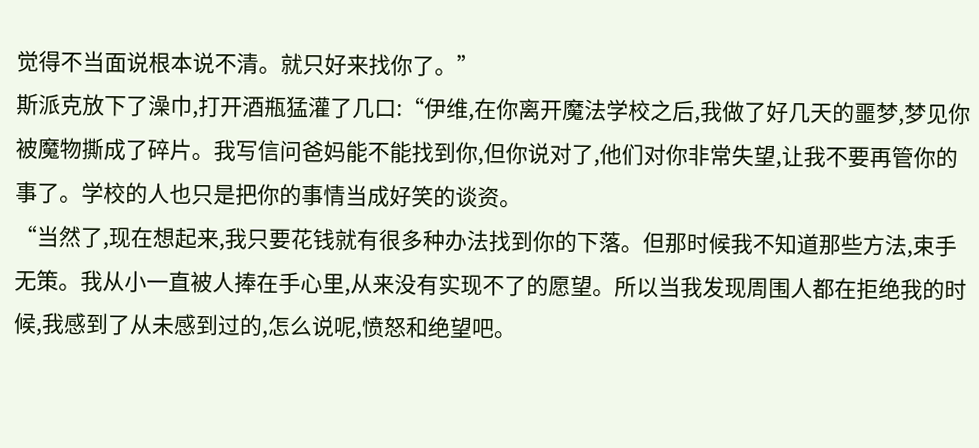觉得不当面说根本说不清。就只好来找你了。”
斯派克放下了澡巾,打开酒瓶猛灌了几口:“伊维,在你离开魔法学校之后,我做了好几天的噩梦,梦见你被魔物撕成了碎片。我写信问爸妈能不能找到你,但你说对了,他们对你非常失望,让我不要再管你的事了。学校的人也只是把你的事情当成好笑的谈资。
“当然了,现在想起来,我只要花钱就有很多种办法找到你的下落。但那时候我不知道那些方法,束手无策。我从小一直被人捧在手心里,从来没有实现不了的愿望。所以当我发现周围人都在拒绝我的时候,我感到了从未感到过的,怎么说呢,愤怒和绝望吧。